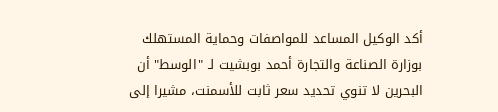أكد الوكيل المساعد للمواصفات وحماية المستهلك بوزارة الصناعة والتجارة أحمد بوبشيت لـ "الوسط" أن البحرين لا تنوي تحديد سعر ثابت للأسمنت، مشيرا إلى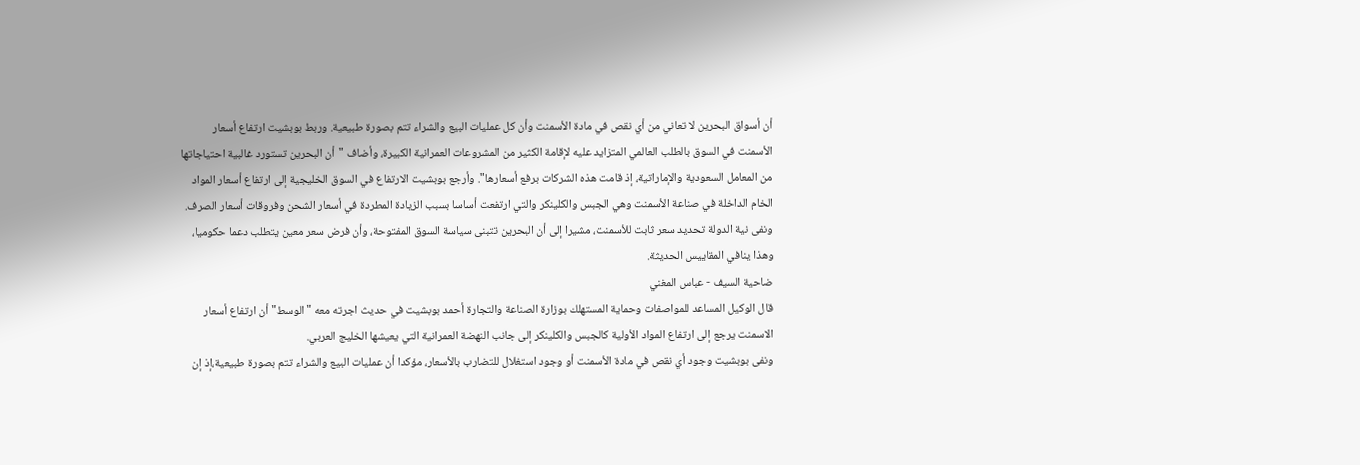أن أسواق البحرين لا تعاني من أي نقص في مادة الأسمنت وأن كل عمليات البيع والشراء تتم بصورة طبيعية. وربط بوبشيت ارتفاع أسعار الأسمنت في السوق بالطلب العالمي المتزايد عليه لإقامة الكثير من المشروعات العمرانية الكبيرة، وأضاف "أن البحرين تستورد غالبية احتياجاتها من المعامل السعودية والإماراتية، إذ قامت هذه الشركات برفع أسعارها". وأرجع بوبشيت الارتفاع في السوق الخليجية إلى ارتفاع أسعار المواد الخام الداخلة في صناعة الأسمنت وهي الجبس والكلينكر والتي ارتفعت أساسا بسبب الزيادة المطردة في أسعار الشحن وفروقات أسعار الصرف. ونفى نية الدولة تحديد سعر ثابت للأسمنت، مشيرا إلى أن البحرين تتبنى سياسة السوق المفتوحة، وأن فرض سعر معين يتطلب دعما حكوميا، وهذا ينافي المقاييس الحديثة.
ضاحية السيف - عباس المغني
قال الوكيل المساعد للمواصفات وحماية المستهلك بوزارة الصناعة والتجارة أحمد بوبشيت في حديث اجرته معه "الوسط" أن ارتفاع أسعار الاسمنت يرجع إلى ارتفاع المواد الأولية كالجبس والكلينكر إلى جانب النهضة العمرانية التي يعيشها الخليج العربي.
ونفى بوبشيت وجود أي نقص في مادة الأسمنت أو وجود استغلال للتضارب بالأسعار، مؤكدا أن عمليات البيع والشراء تتم بصورة طبيعية،إذ إن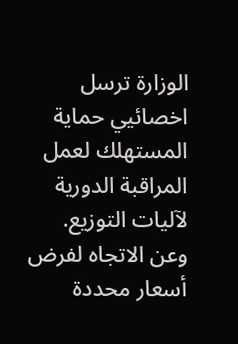الوزارة ترسل اخصائيي حماية المستهلك لعمل المراقبة الدورية لآليات التوزيع.
وعن الاتجاه لفرض أسعار محددة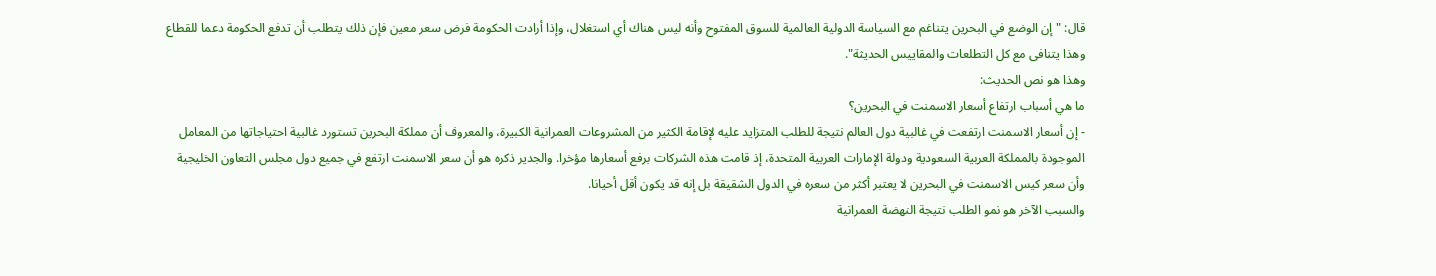قال: "إن الوضع في البحرين يتناغم مع السياسة الدولية العالمية للسوق المفتوح وأنه ليس هناك أي استغلال، وإذا أرادت الحكومة فرض سعر معين فإن ذلك يتطلب أن تدفع الحكومة دعما للقطاع وهذا يتنافى مع كل التطلعات والمقاييس الحديثة".
وهذا هو نص الحديث:
ما هي أسباب ارتفاع أسعار الاسمنت في البحرين؟
- إن أسعار الاسمنت ارتفعت في غالبية دول العالم نتيجة للطلب المتزايد عليه لإقامة الكثير من المشروعات العمرانية الكبيرة، والمعروف أن مملكة البحرين تستورد غالبية احتياجاتها من المعامل الموجودة بالمملكة العربية السعودية ودولة الإمارات العربية المتحدة، إذ قامت هذه الشركات برفع أسعارها مؤخرا. والجدير ذكره هو أن سعر الاسمنت ارتفع في جميع دول مجلس التعاون الخليجية وأن سعر كيس الاسمنت في البحرين لا يعتبر أكثر من سعره في الدول الشقيقة بل إنه قد يكون أقل أحيانا.
والسبب الآخر هو نمو الطلب نتيجة النهضة العمرانية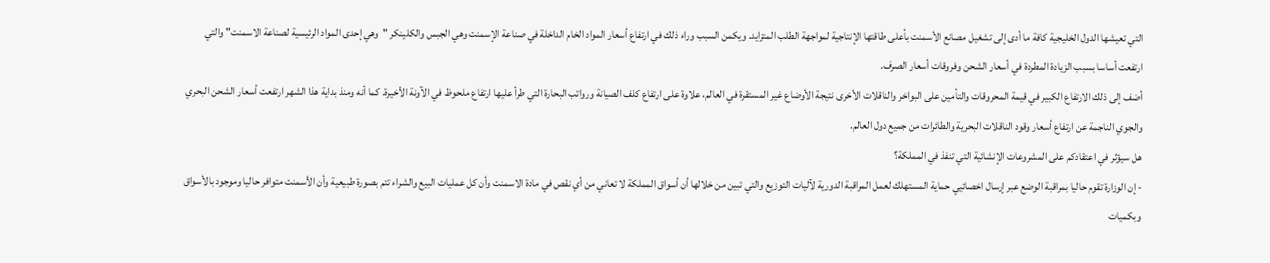التي تعيشها الدول الخليجية كافة ما أدى إلى تشغيل مصانع الأسمنت بأعلى طاقتها الإنتاجية لمواجهة الطلب المتزايد. ويكمن السبب وراء ذلك في ارتفاع أسعار المواد الخام الداخلة في صناعة الإسمنت وهي الجبس والكلينكر "وهي إحدى المواد الرئيسية لصناعة الاسمنت" والتي ارتفعت أساسا بسبب الزيادة المطردة في أسعار الشحن وفروقات أسعار الصرف.
أضف إلى ذلك الارتفاع الكبير في قيمة المحروقات والتأمين على البواخر والناقلات الأخرى نتيجة الأوضاع غير المستقرة في العالم، علاوة على ارتفاع كلف الصيانة ورواتب البحارة التي طرأ عليها ارتفاع ملحوظ في الآونة الأخيرة. كما أنه ومنذ بداية هذا الشهر ارتفعت أسعار الشحن البحري والجوي الناجمة عن ارتفاع أسعار وقود الناقلات البحرية والطائرات من جميع دول العالم.
هل سيؤثر في اعتقادكم على المشروعات الإنشائية التي تنفذ في المملكة؟
- إن الوزارة تقوم حاليا بمراقبة الوضع عبر إرسال اخصائيي حماية المستهلك لعمل المراقبة الدورية لآليات التوزيع والتي تبين من خلالها أن أسواق المملكة لا تعاني من أي نقص في مادة الاسمنت وأن كل عمليات البيع والشراء تتم بصورة طبيعية وأن الأسمنت متوافر حاليا وموجود بالأسواق وبكميات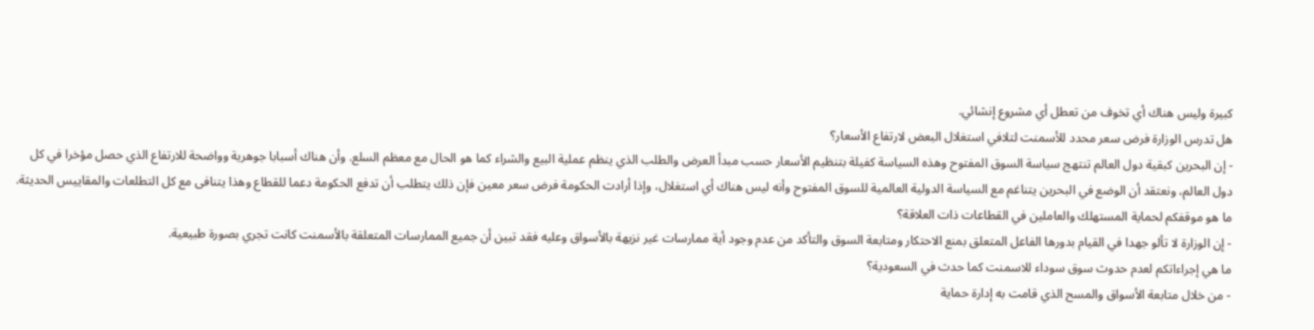كبيرة وليس هناك أي تخوف من تعطل أي مشروع إنشائي.
هل تدرس الوزارة فرض سعر محدد للأسمنت لتلافي استغلال البعض لارتفاع الأسعار؟
- إن البحرين كبقية دول العالم تنتهج سياسة السوق المفتوح وهذه السياسة كفيلة بتنظيم الأسعار حسب مبدأ العرض والطلب الذي ينظم عملية البيع والشراء كما هو الحال مع معظم السلع. وأن هناك أسبابا جوهرية وواضحة للارتفاع الذي حصل مؤخرا في كل دول العالم، ونعتقد أن الوضع في البحرين يتناغم مع السياسة الدولية العالمية للسوق المفتوح وأنه ليس هناك أي استغلال، وإذا أرادت الحكومة فرض سعر معين فإن ذلك يتطلب أن تدفع الحكومة دعما للقطاع وهذا يتنافى مع كل التطلعات والمقاييس الحديثة.
ما هو موقفكم لحماية المستهلك والعاملين في القطاعات ذات العلاقة؟
- إن الوزارة لا تألو جهدا في القيام بدورها الفاعل المتعلق بمنع الاحتكار ومتابعة السوق والتأكد من عدم وجود أية ممارسات غير نزيهة بالأسواق وعليه فقد تبين أن جميع الممارسات المتعلقة بالأسمنت كانت تجري بصورة طبيعية.
ما هي إجراءاتكم لعدم حدوث سوق سوداء للاسمنت كما حدث في السعودية؟
- من خلال متابعة الأسواق والمسح الذي قامت به إدارة حماية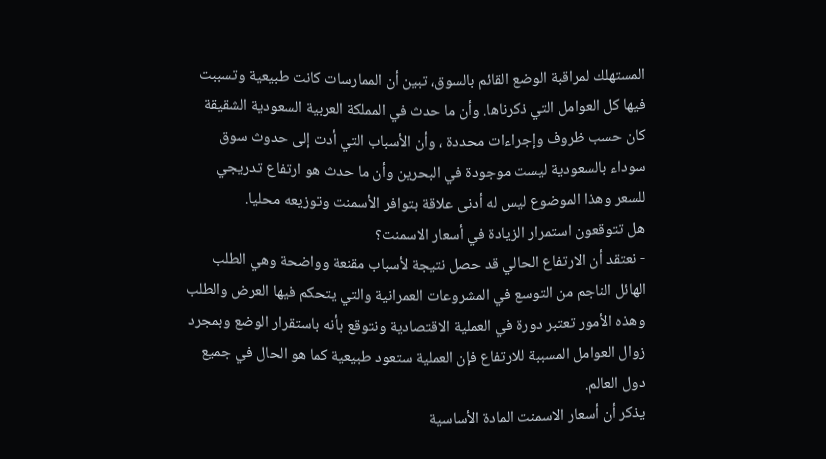المستهلك لمراقبة الوضع القائم بالسوق، تبين أن الممارسات كانت طبيعية وتسببت فيها كل العوامل التي ذكرناها. وأن ما حدث في المملكة العربية السعودية الشقيقة كان حسب ظروف وإجراءات محددة ، وأن الأسباب التي أدت إلى حدوث سوق سوداء بالسعودية ليست موجودة في البحرين وأن ما حدث هو ارتفاع تدريجي للسعر وهذا الموضوع ليس له أدنى علاقة بتوافر الأسمنت وتوزيعه محليا.
هل تتوقعون استمرار الزيادة في أسعار الاسمنت؟
- نعتقد أن الارتفاع الحالي قد حصل نتيجة لأسباب مقنعة وواضحة وهي الطلب الهائل الناجم من التوسع في المشروعات العمرانية والتي يتحكم فيها العرض والطلب وهذه الأمور تعتبر دورة في العملية الاقتصادية ونتوقع بأنه باستقرار الوضع وبمجرد زوال العوامل المسببة للارتفاع فإن العملية ستعود طبيعية كما هو الحال في جميع دول العالم.
يذكر أن أسعار الاسمنت المادة الأساسية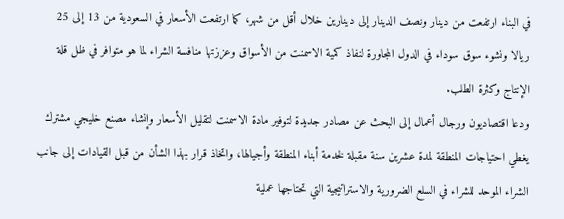في البناء ارتفعت من دينار ونصف الدينار إلى دينارين خلال أقل من شهر، كما ارتفعت الأسعار في السعودية من 13 إلى 25 ريالا ونشوء سوق سوداء في الدول المجاورة لنفاذ كمية الاسمنت من الأسواق وعززتها منافسة الشراء لما هو متوافر في ظل قلة الإنتاج وكثرة الطلب.
ودعا اقتصاديون ورجال أعمال إلى البحث عن مصادر جديدة لتوفير مادة الاسمنت لتقليل الأسعار وإنشاء مصنع خليجي مشترك يغطي احتياجات المنطقة لمدة عشرين سنة مقبلة لخدمة أبناء المنطقة وأجيالها، واتخاذ قرار بهذا الشأن من قبل القيادات إلى جانب الشراء الموحد للشراء في السلع الضرورية والاستراتيجية التي تحتاجها عملية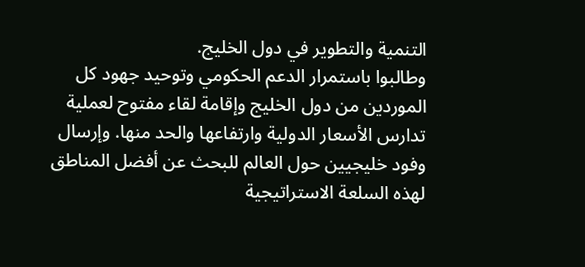التنمية والتطوير في دول الخليج.
وطالبوا باستمرار الدعم الحكومي وتوحيد جهود كل الموردين من دول الخليج وإقامة لقاء مفتوح لعملية تدارس الأسعار الدولية وارتفاعها والحد منها. وإرسال وفود خليجيين حول العالم للبحث عن أفضل المناطق لهذه السلعة الاستراتيجية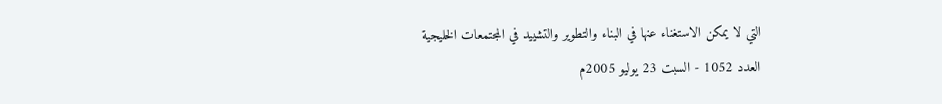التي لا يمكن الاستغناء عنها في البناء والتطوير والتشييد في المجتمعات الخليجية
العدد 1052 - السبت 23 يوليو 2005م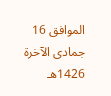الموافق 16 جمادى الآخرة 1426هـ